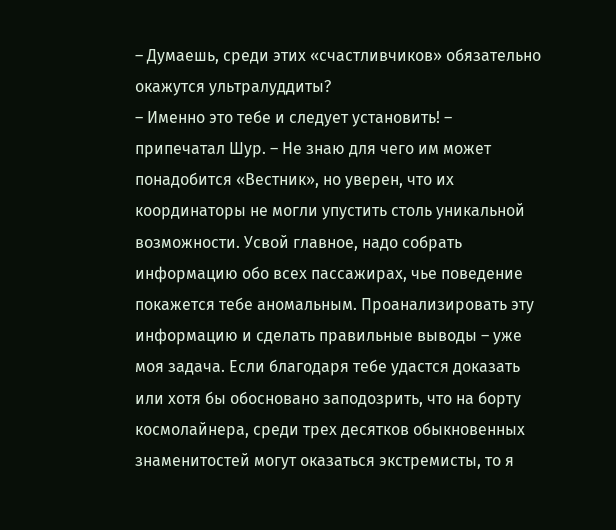– Думаешь, среди этих «счастливчиков» обязательно окажутся ультралуддиты?
– Именно это тебе и следует установить! – припечатал Шур. – Не знаю для чего им может понадобится «Вестник», но уверен, что их координаторы не могли упустить столь уникальной возможности. Усвой главное, надо собрать информацию обо всех пассажирах, чье поведение покажется тебе аномальным. Проанализировать эту информацию и сделать правильные выводы – уже моя задача. Если благодаря тебе удастся доказать или хотя бы обосновано заподозрить, что на борту космолайнера, среди трех десятков обыкновенных знаменитостей могут оказаться экстремисты, то я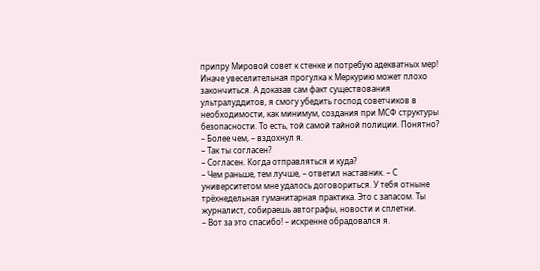припру Мировой совет к стенке и потребую адекватных мер! Иначе увеселительная прогулка к Меркурию может плохо закончиться. А доказав сам факт существования ультралуддитов, я смогу убедить господ советчиков в необходимости, как минимум, создания при МСФ структуры безопасности. То есть, той самой тайной полиции. Понятно?
– Более чем, – вздохнул я.
– Так ты согласен?
– Согласен. Когда отправляться и куда?
– Чем раньше, тем лучше, – ответил наставник. – С университетом мне удалось договориться. У тебя отныне трёхнедельная гуманитарная практика. Это с запасом. Ты журналист, собираешь автографы, новости и сплетни.
– Вот за это спасибо! – искренне обрадовался я.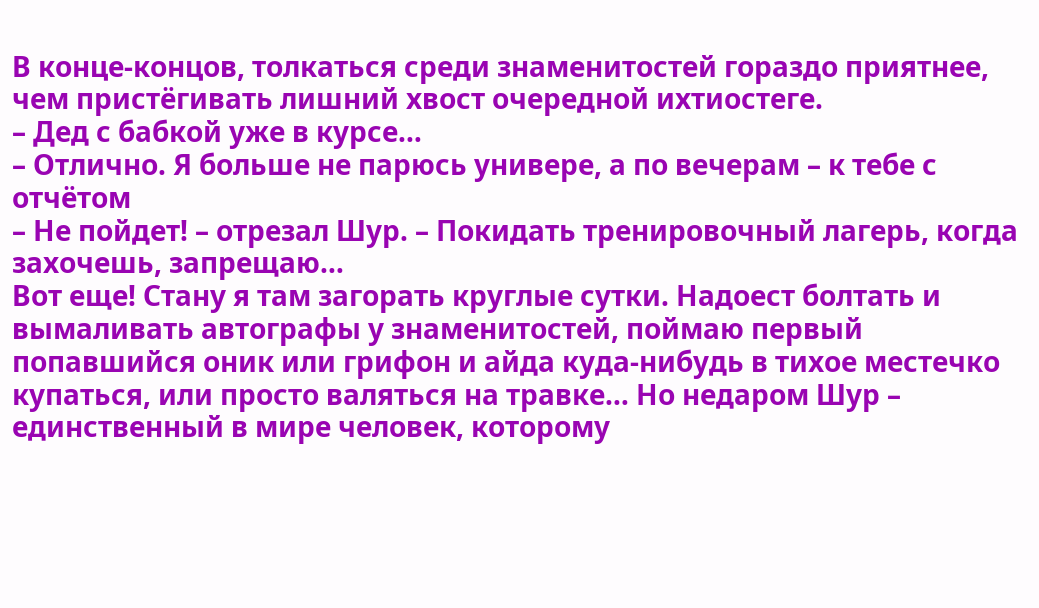В конце-концов, толкаться среди знаменитостей гораздо приятнее, чем пристёгивать лишний хвост очередной ихтиостеге.
– Дед с бабкой уже в курсе…
– Отлично. Я больше не парюсь универе, а по вечерам – к тебе с отчётом
– Не пойдет! – отрезал Шур. – Покидать тренировочный лагерь, когда захочешь, запрещаю…
Вот еще! Стану я там загорать круглые сутки. Надоест болтать и вымаливать автографы у знаменитостей, поймаю первый попавшийся оник или грифон и айда куда-нибудь в тихое местечко купаться, или просто валяться на травке… Но недаром Шур – единственный в мире человек, которому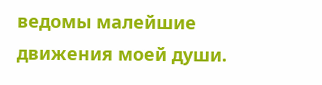ведомы малейшие движения моей души.